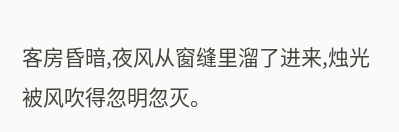客房昏暗,夜风从窗缝里溜了进来,烛光被风吹得忽明忽灭。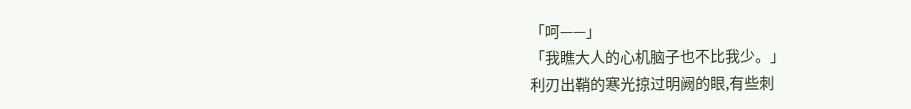「呵——」
「我瞧大人的心机脑子也不比我少。」
利刃出鞘的寒光掠过明阙的眼,有些刺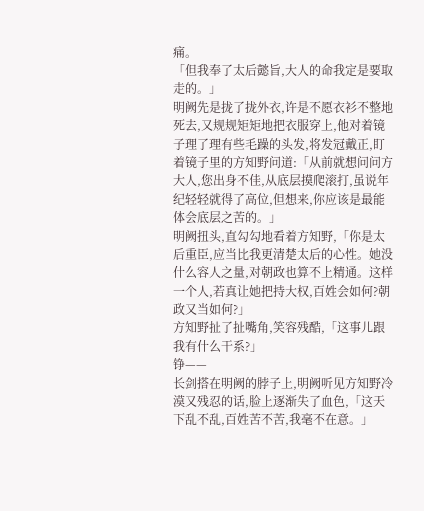痛。
「但我奉了太后懿旨,大人的命我定是要取走的。」
明阙先是拢了拢外衣,许是不愿衣衫不整地死去,又规规矩矩地把衣服穿上,他对着镜子理了理有些毛躁的头发,将发冠戴正,盯着镜子里的方知野问道:「从前就想问问方大人,您出身不佳,从底层摸爬滚打,虽说年纪轻轻就得了高位,但想来,你应该是最能体会底层之苦的。」
明阙扭头,直勾勾地看着方知野,「你是太后重臣,应当比我更清楚太后的心性。她没什么容人之量,对朝政也算不上精通。这样一个人,若真让她把持大权,百姓会如何?朝政又当如何?」
方知野扯了扯嘴角,笑容残酷,「这事儿跟我有什么干系?」
铮——
长剑搭在明阙的脖子上,明阙听见方知野冷漠又残忍的话,脸上逐渐失了血色,「这天下乱不乱,百姓苦不苦,我毫不在意。」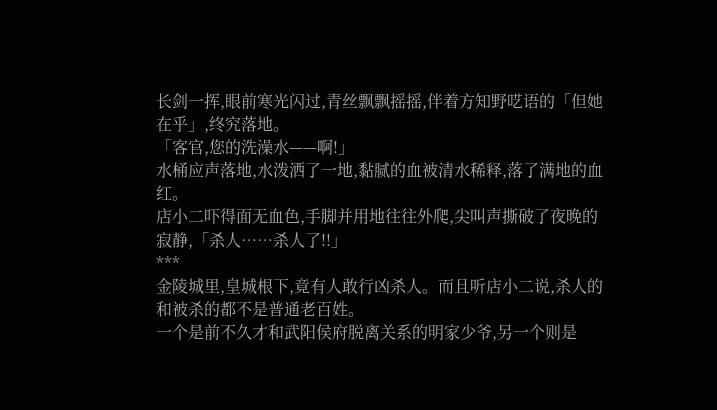长剑一挥,眼前寒光闪过,青丝飘飘摇摇,伴着方知野呓语的「但她在乎」,终究落地。
「客官,您的洗澡水——啊!」
水桶应声落地,水泼洒了一地,黏腻的血被清水稀释,落了满地的血红。
店小二吓得面无血色,手脚并用地往往外爬,尖叫声撕破了夜晚的寂静,「杀人……杀人了!!」
***
金陵城里,皇城根下,竟有人敢行凶杀人。而且听店小二说,杀人的和被杀的都不是普通老百姓。
一个是前不久才和武阳侯府脱离关系的明家少爷,另一个则是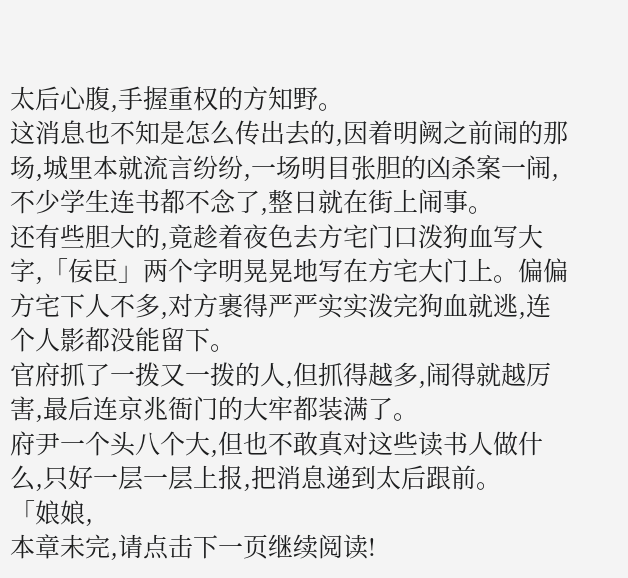太后心腹,手握重权的方知野。
这消息也不知是怎么传出去的,因着明阙之前闹的那场,城里本就流言纷纷,一场明目张胆的凶杀案一闹,不少学生连书都不念了,整日就在街上闹事。
还有些胆大的,竟趁着夜色去方宅门口泼狗血写大字,「佞臣」两个字明晃晃地写在方宅大门上。偏偏方宅下人不多,对方裹得严严实实泼完狗血就逃,连个人影都没能留下。
官府抓了一拨又一拨的人,但抓得越多,闹得就越厉害,最后连京兆衙门的大牢都装满了。
府尹一个头八个大,但也不敢真对这些读书人做什么,只好一层一层上报,把消息递到太后跟前。
「娘娘,
本章未完,请点击下一页继续阅读!